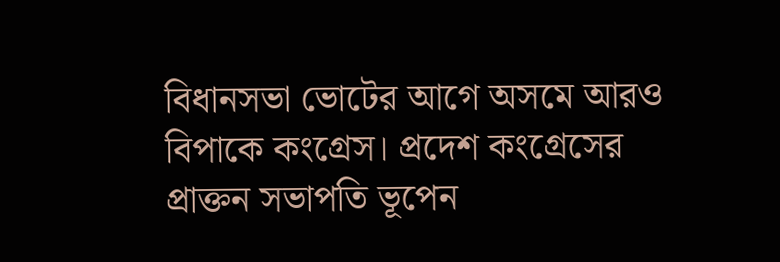বিধানসভা ভোটের আগে অসমে আরও বিপাকে কংগ্রেস। প্রদেশ কংগ্রেসের প্রাক্তন সভাপতি ভূপেন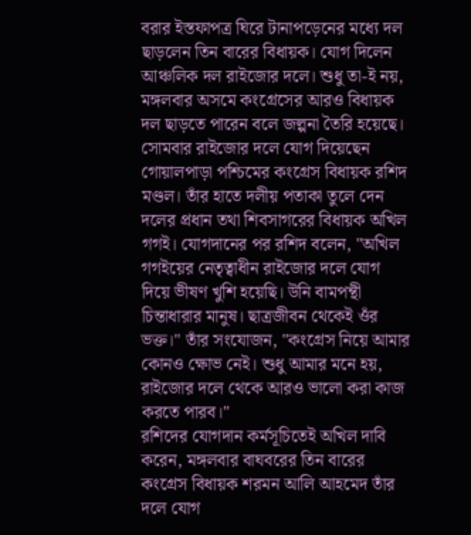বরার ইস্তফাপত্র ঘিরে টানাপড়েনের মধ্যে দল ছাড়লেন তিন বারের বিধায়ক। যোগ দিলেন আঞ্চলিক দল রাইজোর দলে। শুধু তা-ই নয়, মঙ্গলবার অসমে কংগ্রেসের আরও বিধায়ক দল ছাড়তে পারেন বলে জল্পনা তৈরি হয়েছে।
সোমবার রাইজোর দলে যোগ দিয়েছেন গোয়ালপাড়া পশ্চিমের কংগ্রেস বিধায়ক রশিদ মণ্ডল। তাঁর হাতে দলীয় পতাকা তুলে দেন দলের প্রধান তথা শিবসাগরের বিধায়ক অখিল গগই। যোগদানের পর রশিদ বলেন, "অখিল গগইয়ের নেতৃত্বাধীন রাইজোর দলে যোগ দিয়ে ভীষণ খুশি হয়েছি। উনি বামপন্থী চিন্তাধারার মানুষ। ছাত্রজীবন থেকেই ওঁর ভক্ত।" তাঁর সংযোজন, "কংগ্রেস নিয়ে আমার কোনও ক্ষোভ নেই। শুধু আমার মনে হয়, রাইজোর দলে থেকে আরও ভালো করা কাজ করতে পারব।"
রশিদের যোগদান কর্মসূচিতেই অখিল দাবি করেন, মঙ্গলবার বাঘবরের তিন বারের কংগ্রেস বিধায়ক শরমন আলি আহমেদ তাঁর দলে যোগ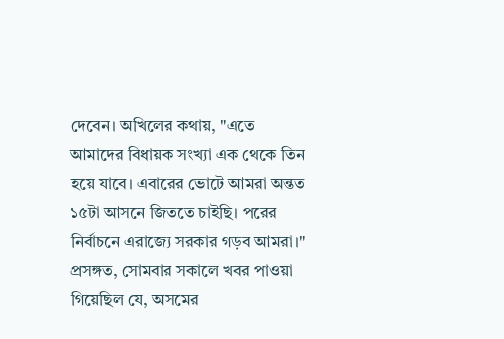দেবেন। অখিলের কথায়, "এতে আমাদের বিধায়ক সংখ্যা এক থেকে তিন হয়ে যাবে। এবারের ভোটে আমরা অন্তত ১৫টা আসনে জিততে চাইছি। পরের নির্বাচনে এরাজ্যে সরকার গড়ব আমরা।"
প্রসঙ্গত, সোমবার সকালে খবর পাওয়া গিয়েছিল যে, অসমের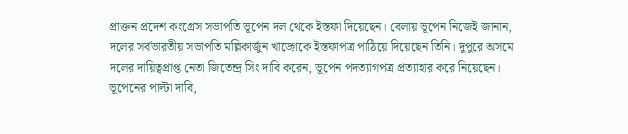প্রাক্তন প্রদেশ কংগ্রেস সভাপতি ভূপেন দল থেকে ইস্তফা দিয়েছেন। বেলায় ভূপেন নিজেই জানান, দলের সর্বভারতীয় সভাপতি মল্লিকার্জুন খাড়্গেকে ইস্তফাপত্র পাঠিয়ে দিয়েছেন তিনি। দুপুরে অসমে দলের দায়িত্বপ্রাপ্ত নেতা জিতেন্দ্র সিং দাবি করেন, ভূপেন পদত্যাগপত্র প্রত্যাহার করে নিয়েছেন। ভূপেনের পাল্টা দাবি,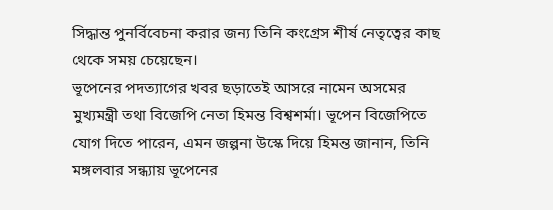সিদ্ধান্ত পুনর্বিবেচনা করার জন্য তিনি কংগ্রেস শীর্ষ নেতৃত্বের কাছ থেকে সময় চেয়েছেন।
ভূপেনের পদত্যাগের খবর ছড়াতেই আসরে নামেন অসমের মুখ্যমন্ত্রী তথা বিজেপি নেতা হিমন্ত বিশ্বশর্মা। ভূপেন বিজেপিতে যোগ দিতে পারেন, এমন জল্পনা উস্কে দিয়ে হিমন্ত জানান, তিনি মঙ্গলবার সন্ধ্যায় ভূপেনের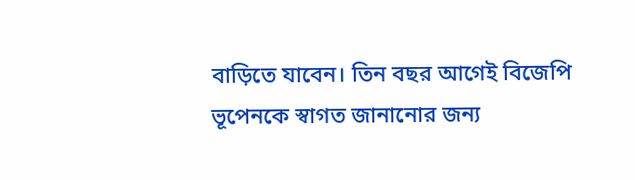বাড়িতে যাবেন। তিন বছর আগেই বিজেপি ভূপেনকে স্বাগত জানানোর জন্য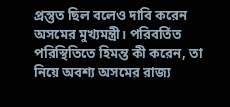প্রস্তুত ছিল বলেও দাবি করেন অসমের মুখ্যমন্ত্রী। পরিবর্তিত পরিস্থিতিতে হিমন্ত কী করেন, তা নিয়ে অবশ্য অসমের রাজ্য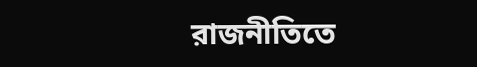রাজনীতিতে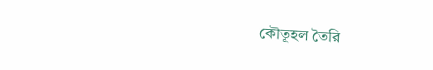কৌতূহল তৈরি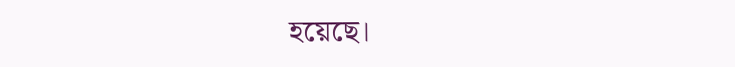হয়েছে।